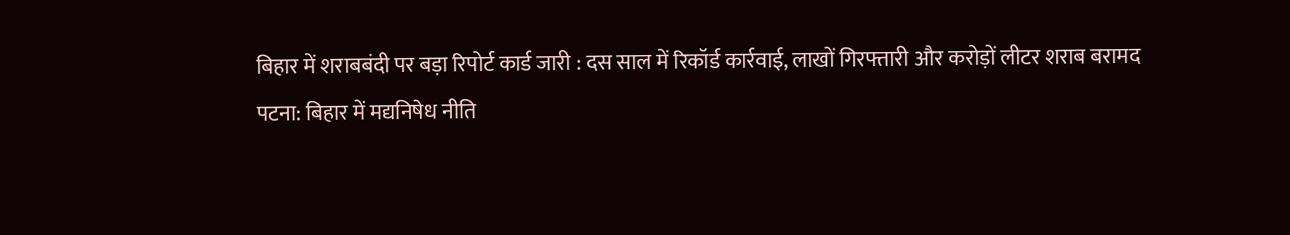बिहार में शराबबंदी पर बड़ा रिपोर्ट कार्ड जारी : दस साल में रिकॉर्ड कार्रवाई, लाखों गिरफ्तारी और करोड़ों लीटर शराब बरामद
पटना: बिहार में मद्यनिषेध नीति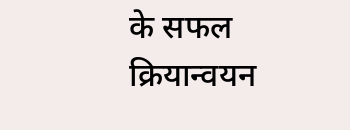के सफल क्रियान्वयन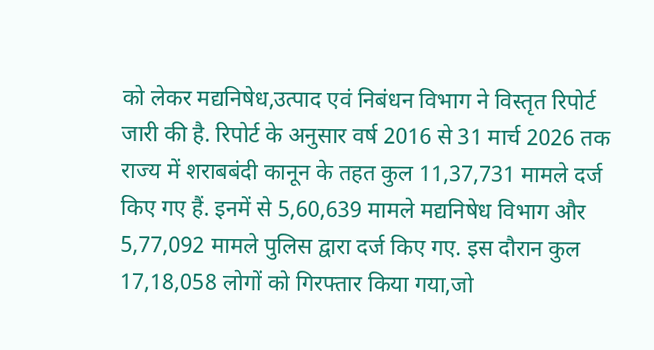को लेकर मद्यनिषेध,उत्पाद एवं निबंधन विभाग ने विस्तृत रिपोर्ट जारी की है. रिपोर्ट के अनुसार वर्ष 2016 से 31 मार्च 2026 तक राज्य में शराबबंदी कानून के तहत कुल 11,37,731 मामले दर्ज किए गए हैं. इनमें से 5,60,639 मामले मद्यनिषेध विभाग और 5,77,092 मामले पुलिस द्वारा दर्ज किए गए. इस दौरान कुल 17,18,058 लोगों को गिरफ्तार किया गया,जो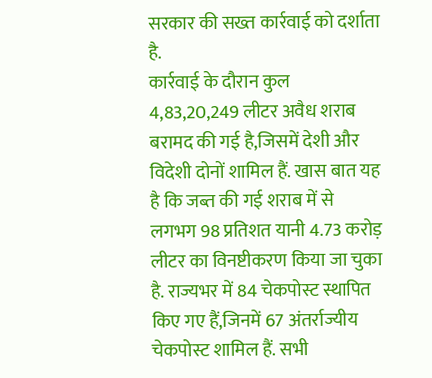सरकार की सख्त कार्रवाई को दर्शाता है.
कार्रवाई के दौरान कुल 4,83,20,249 लीटर अवैध शराब बरामद की गई है,जिसमें देशी और विदेशी दोनों शामिल हैं. खास बात यह है कि जब्त की गई शराब में से लगभग 98 प्रतिशत यानी 4.73 करोड़ लीटर का विनष्टीकरण किया जा चुका है. राज्यभर में 84 चेकपोस्ट स्थापित किए गए हैं,जिनमें 67 अंतर्राज्यीय चेकपोस्ट शामिल हैं. सभी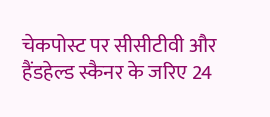चेकपोस्ट पर सीसीटीवी और हैंडहेल्ड स्कैनर के जरिए 24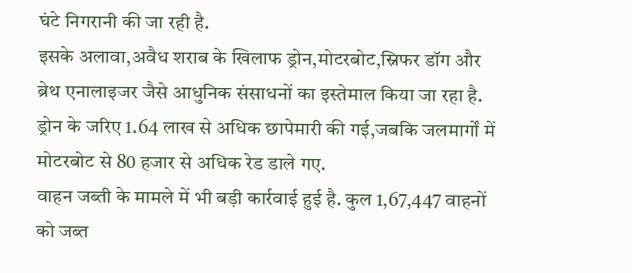घंटे निगरानी की जा रही है.
इसके अलावा,अवैध शराब के खिलाफ ड्रोन,मोटरबोट,स्निफर डॉग और ब्रेथ एनालाइजर जैसे आधुनिक संसाधनों का इस्तेमाल किया जा रहा है. ड्रोन के जरिए 1.64 लाख से अधिक छापेमारी की गई,जबकि जलमार्गों में मोटरबोट से 80 हजार से अधिक रेड डाले गए.
वाहन जब्ती के मामले में भी बड़ी कार्रवाई हुई है. कुल 1,67,447 वाहनों को जब्त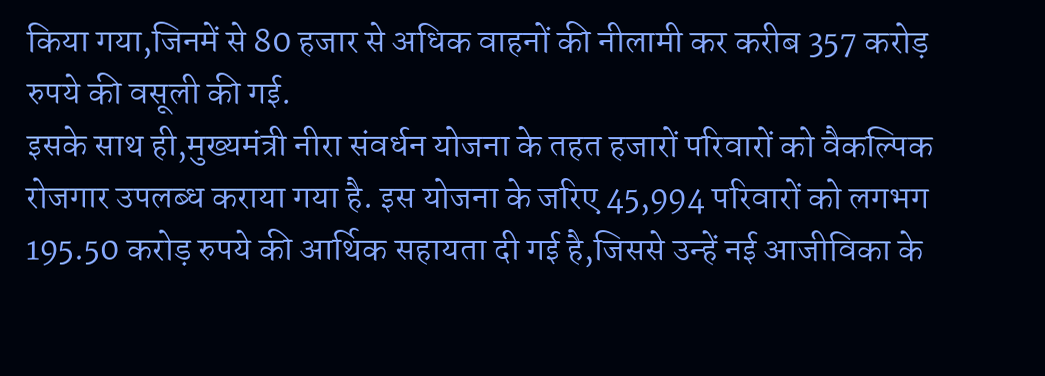किया गया,जिनमें से 80 हजार से अधिक वाहनों की नीलामी कर करीब 357 करोड़ रुपये की वसूली की गई.
इसके साथ ही,मुख्यमंत्री नीरा संवर्धन योजना के तहत हजारों परिवारों को वैकल्पिक रोजगार उपलब्ध कराया गया है. इस योजना के जरिए 45,994 परिवारों को लगभग 195.50 करोड़ रुपये की आर्थिक सहायता दी गई है,जिससे उन्हें नई आजीविका के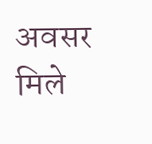अवसर मिले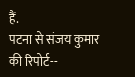हैं.
पटना से संजय कुमार की रिपोर्ट--